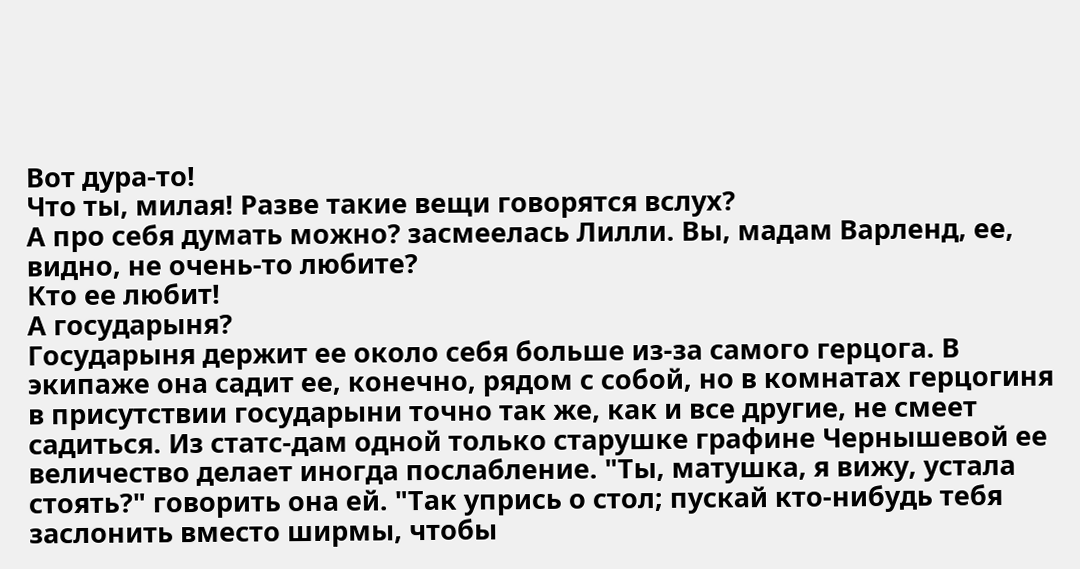Вот дура-то!
Что ты, милая! Разве такие вещи говорятся вслух?
А про себя думать можно? засмеелась Лилли. Вы, мадам Варленд, ее, видно, не очень-то любите?
Кто ее любит!
А государыня?
Государыня держит ее около себя больше из-за самого герцога. В экипаже она садит ее, конечно, рядом с собой, но в комнатах герцогиня в присутствии государыни точно так же, как и все другие, не смеет садиться. Из статс-дам одной только старушке графине Чернышевой ее величество делает иногда послабление. "Ты, матушка, я вижу, устала стоять?" говорить она ей. "Так упрись о стол; пускай кто-нибудь тебя заслонить вместо ширмы, чтобы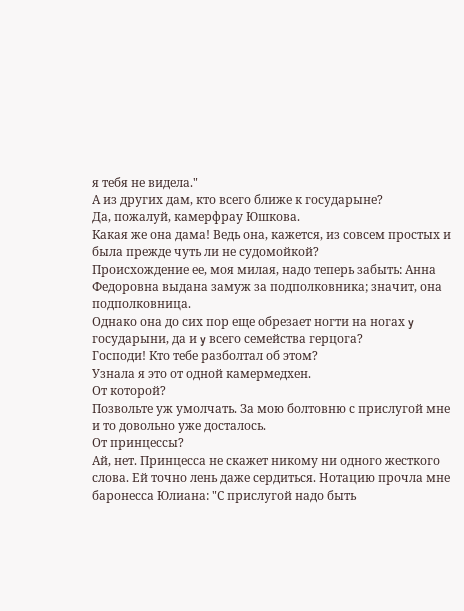я тебя не видела."
А из других дам, кто всего ближе к государыне?
Да, пожалуй, камерфрау Юшкова.
Какая же она дама! Ведь она, кажется, из совсем простых и была прежде чуть ли не судомойкой?
Происхождение ее, моя милая, надо теперь забыть: Анна Федоровна выдана замуж за подполковника; значит, она подполковница.
Однако она до сих пор еще обрезает ногти на ногах y государыни, да и y всего семейства герцога?
Господи! Кто тебе разболтал об этом?
Узнала я это от одной камермедхен.
От которой?
Позвольте уж умолчать. За мою болтовню с прислугой мне и то довольно уже досталось.
От принцессы?
Ай, нет. Принцесса не скажет никому ни одного жесткого слова. Ей точно лень даже сердиться. Нотацию прочла мне баронесса Юлиана: "С прислугой надо быть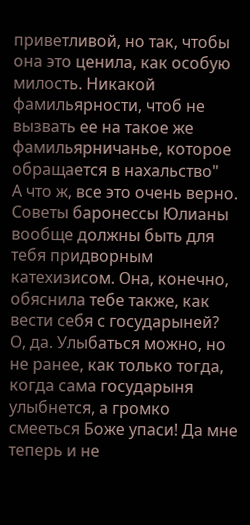приветливой, но так, чтобы она это ценила, как особую милость. Никакой фамильярности, чтоб не вызвать ее на такое же фамильярничанье, которое обращается в нахальство"
А что ж, все это очень верно. Советы баронессы Юлианы вообще должны быть для тебя придворным катехизисом. Она, конечно, обяснила тебе также, как вести себя с государыней?
О, да. Улыбаться можно, но не ранее, как только тогда, когда сама государыня улыбнется, а громко смееться Боже упаси! Да мне теперь и не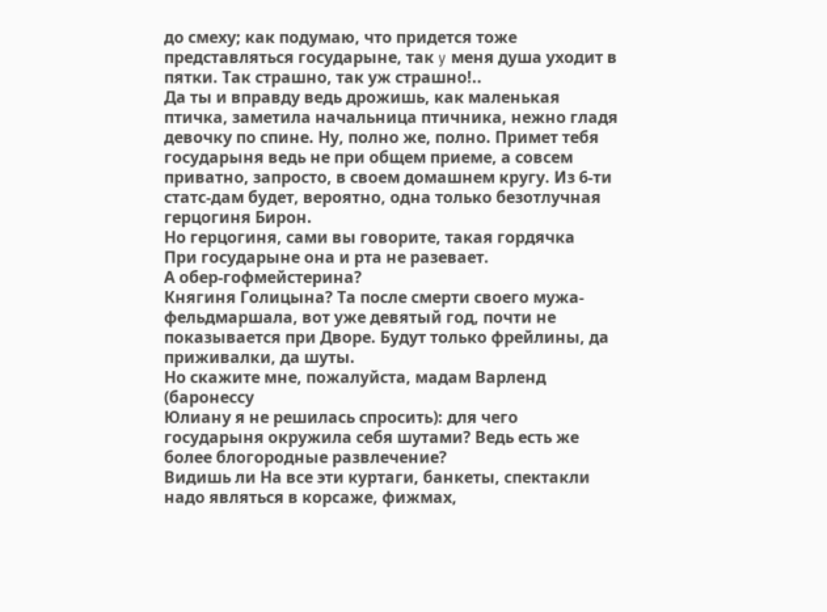до смеху; как подумаю, что придется тоже представляться государыне, так y меня душа уходит в пятки. Так страшно, так уж страшно!..
Да ты и вправду ведь дрожишь, как маленькая птичка, заметила начальница птичника, нежно гладя девочку по спине. Ну, полно же, полно. Примет тебя государыня ведь не при общем приеме, а совсем приватно, запросто, в своем домашнем кругу. Из 6-ти статс-дам будет, вероятно, одна только безотлучная герцогиня Бирон.
Но герцогиня, сами вы говорите, такая гордячка
При государыне она и рта не разевает.
А обер-гофмейстерина?
Княгиня Голицына? Та после смерти своего мужа-фельдмаршала, вот уже девятый год, почти не показывается при Дворе. Будут только фрейлины, да приживалки, да шуты.
Но скажите мне, пожалуйста, мадам Варленд (баронессу
Юлиану я не решилась спросить): для чего государыня окружила себя шутами? Ведь есть же более блогородные развлечение?
Видишь ли На все эти куртаги, банкеты, спектакли надо являться в корсаже, фижмах,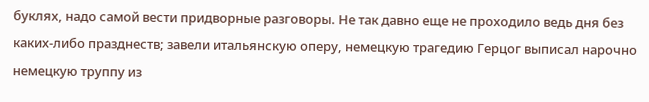буклях, надо самой вести придворные разговоры. Не так давно еще не проходило ведь дня без каких-либо празднеств; завели итальянскую оперу, немецкую трагедию Герцог выписал нарочно немецкую труппу из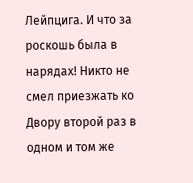Лейпцига. И что за роскошь была в нарядах! Никто не смел приезжать ко Двору второй раз в одном и том же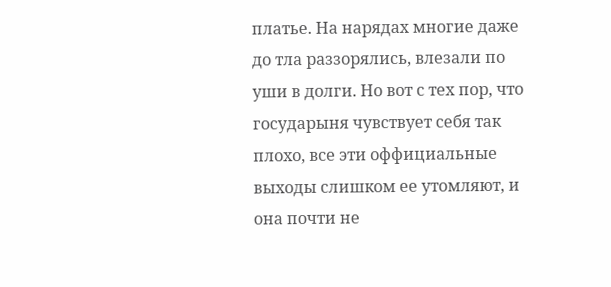платье. На нарядах многие даже до тла раззорялись, влезали по уши в долги. Но вот с тех пор, что государыня чувствует себя так плохо, все эти оффициальные выходы слишком ее утомляют, и она почти не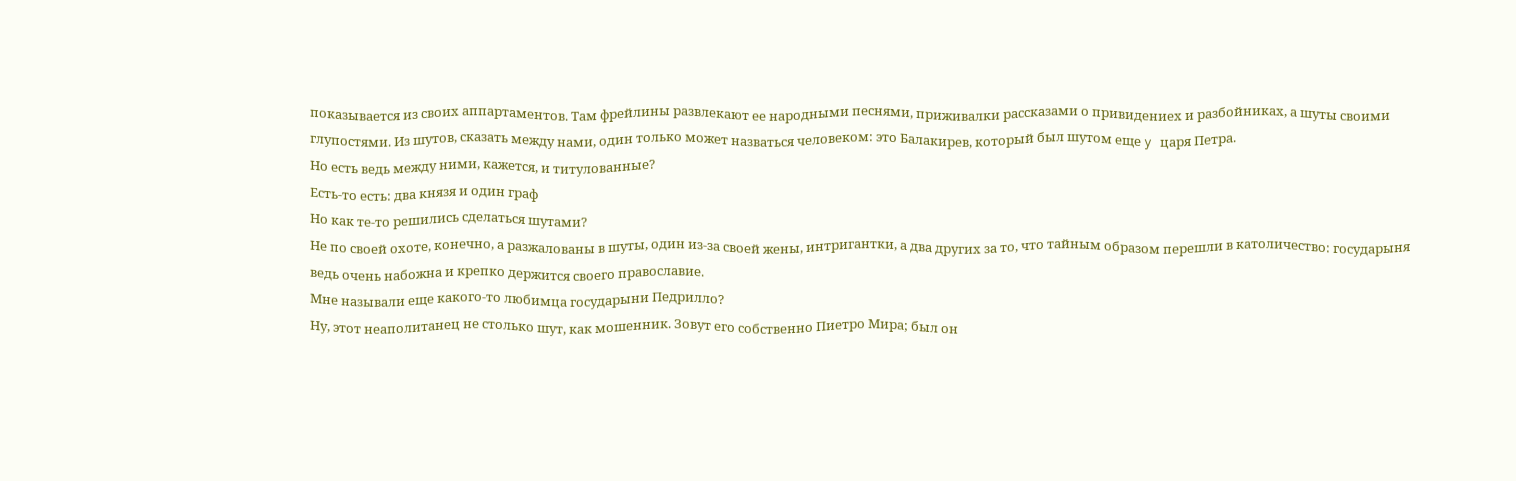показывается из своих аппартаментов. Там фрейлины развлекают ее народными песнями, приживалки рассказами о привидениех и разбойниках, а шуты своими глупостями. Из шутов, сказать между нами, один только может назваться человеком: это Балакирев, который был шутом еще y царя Петра.
Но есть ведь между ними, кажется, и титулованные?
Есть-то есть: два князя и один граф
Но как те-то решились сделаться шутами?
Не по своей охоте, конечно, а разжалованы в шуты, один из-за своей жены, интригантки, а два других за то, что тайным образом перешли в католичество: государыня ведь очень набожна и крепко держится своего православие.
Мне называли еще какого-то любимца государыни Педрилло?
Ну, этот неаполитанец не столько шут, как мошенник. Зовут его собственно Пиетро Мира; был он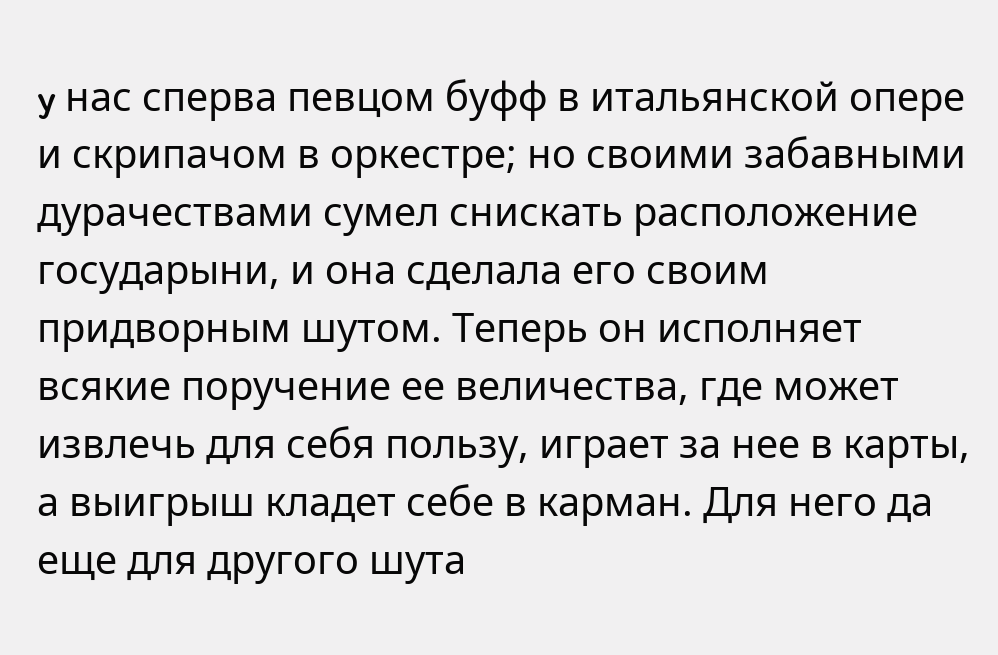y нас сперва певцом буфф в итальянской опере и скрипачом в оркестре; но своими забавными дурачествами сумел снискать расположение государыни, и она сделала его своим придворным шутом. Теперь он исполняет всякие поручение ее величества, где может извлечь для себя пользу, играет за нее в карты, а выигрыш кладет себе в карман. Для него да еще для другого шута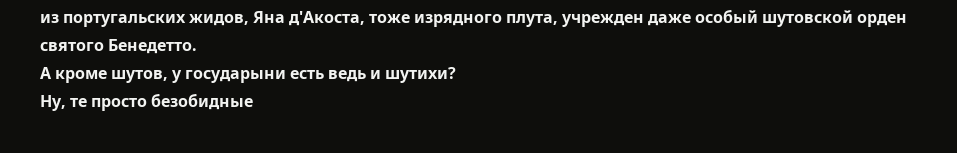из португальских жидов, Яна д'Акоста, тоже изрядного плута, учрежден даже особый шутовской орден святого Бенедетто.
А кроме шутов, y государыни есть ведь и шутихи?
Ну, те просто безобидные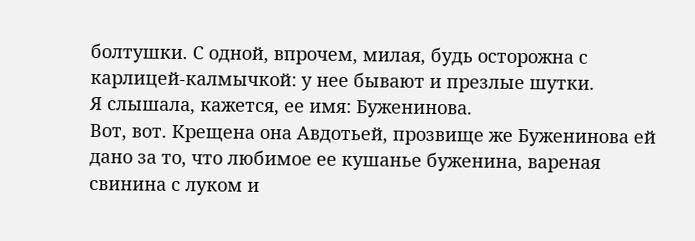болтушки. С одной, впрочем, милая, будь осторожна с карлицей-калмычкой: y нее бывают и презлые шутки.
Я слышала, кажется, ее имя: Буженинова.
Вот, вот. Крещена она Авдотьей, прозвище же Буженинова ей дано за то, что любимое ее кушанье буженина, вареная свинина с луком и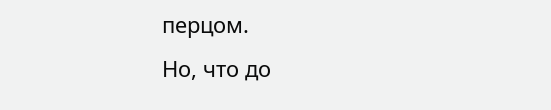перцом.
Но, что до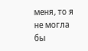меня, то я не могла бы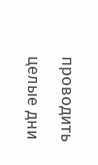проводить целые дни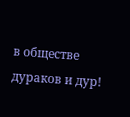в обществе дураков и дур!